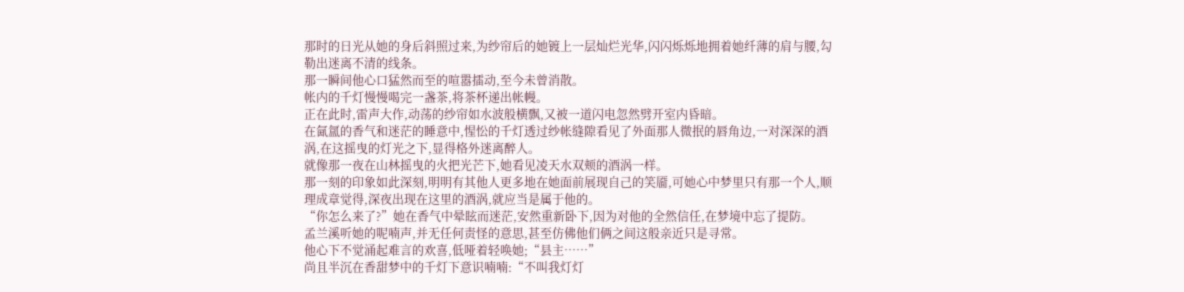那时的日光从她的身后斜照过来,为纱帘后的她镀上一层灿烂光华,闪闪烁烁地拥着她纤薄的肩与腰,勾勒出迷离不清的线条。
那一瞬间他心口猛然而至的喧嚣擂动,至今未曾消散。
帐内的千灯慢慢喝完一盏茶,将茶杯递出帐幔。
正在此时,雷声大作,动荡的纱帘如水波般横飘,又被一道闪电忽然劈开室内昏暗。
在氤氲的香气和迷茫的睡意中,惺忪的千灯透过纱帐缝隙看见了外面那人微抿的唇角边,一对深深的酒涡,在这摇曳的灯光之下,显得格外迷离醉人。
就像那一夜在山林摇曳的火把光芒下,她看见凌天水双颊的酒涡一样。
那一刻的印象如此深刻,明明有其他人更多地在她面前展现自己的笑靥,可她心中梦里只有那一个人,顺理成章觉得,深夜出现在这里的酒涡,就应当是属于他的。
“你怎么来了?”她在香气中晕眩而迷茫,安然重新卧下,因为对他的全然信任,在梦境中忘了提防。
孟兰溪听她的呢喃声,并无任何责怪的意思,甚至仿佛他们俩之间这般亲近只是寻常。
他心下不觉涌起难言的欢喜,低哑着轻唤她;“县主……”
尚且半沉在香甜梦中的千灯下意识喃喃:“不叫我灯灯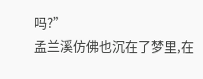吗?”
孟兰溪仿佛也沉在了梦里,在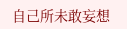自己所未敢妄想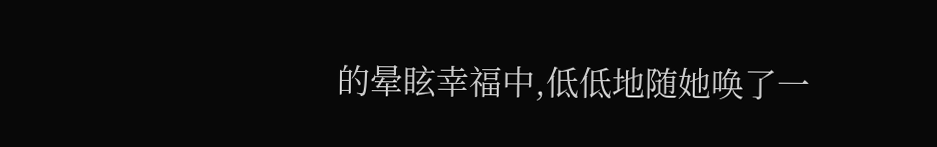的晕眩幸福中,低低地随她唤了一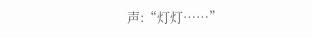声:“灯灯……”